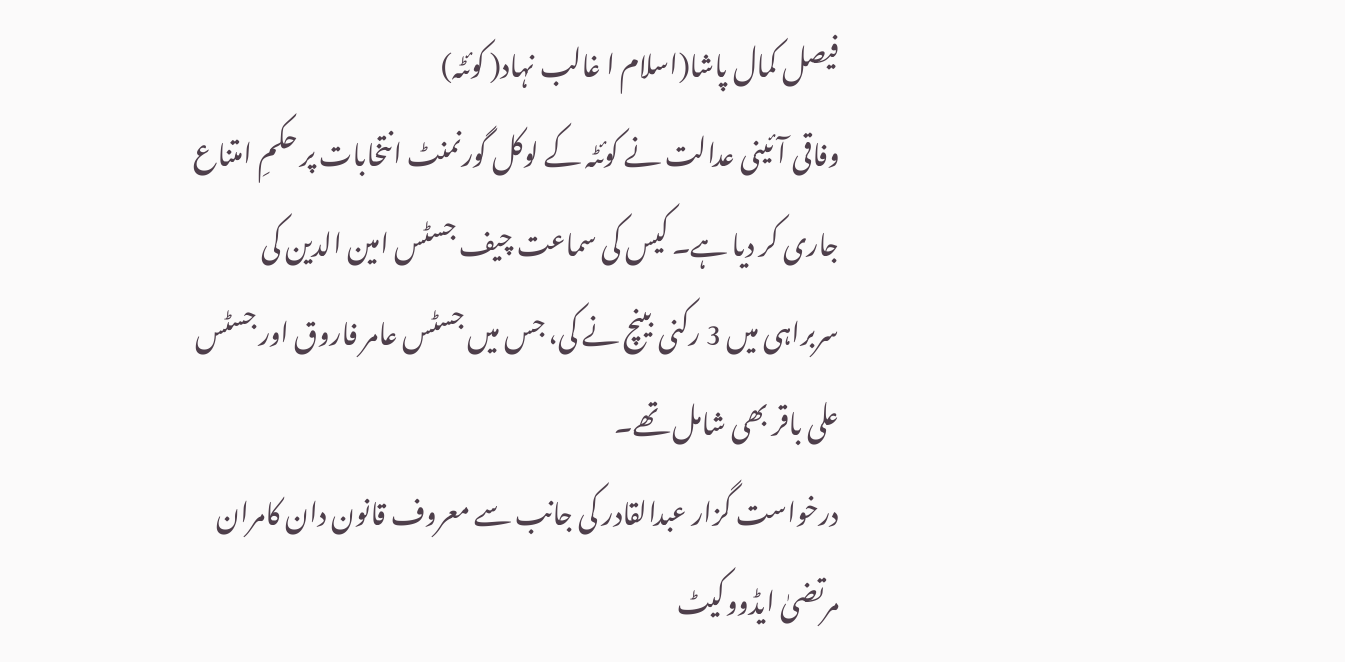فیصل کمال پاشا(اسلام ا غالب نہاد( کوئٹہ)
وفاقی آئینی عدالت نے کوئٹہ کے لوکل گورنمنٹ انتخابات پر حکمِ امتناع جاری کر دیا ہے۔ کیس کی سماعت چیف جسٹس امین الدین کی سربراہی میں 3 رکنی بینچ نے کی، جس میں جسٹس عامر فاروق اور جسٹس علی باقر بھی شامل تھے۔
درخواست گزار عبدالقادر کی جانب سے معروف قانون دان کامران مرتضیٰ ایڈووکیٹ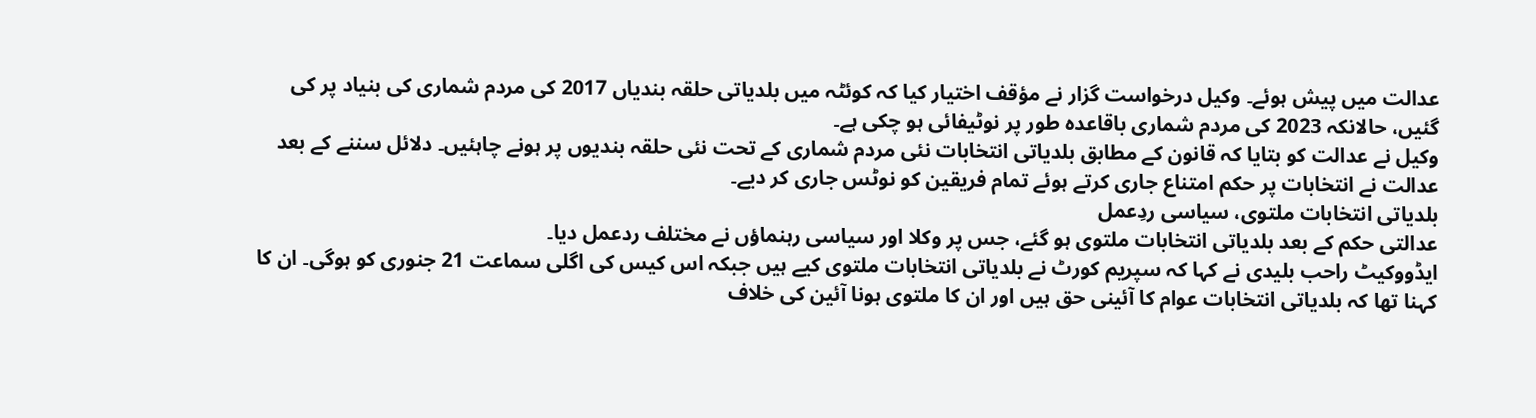عدالت میں پیش ہوئے۔ وکیل درخواست گزار نے مؤقف اختیار کیا کہ کوئٹہ میں بلدیاتی حلقہ بندیاں 2017 کی مردم شماری کی بنیاد پر کی گئیں، حالانکہ 2023 کی مردم شماری باقاعدہ طور پر نوٹیفائی ہو چکی ہے۔
وکیل نے عدالت کو بتایا کہ قانون کے مطابق بلدیاتی انتخابات نئی مردم شماری کے تحت نئی حلقہ بندیوں پر ہونے چاہئیں۔ دلائل سننے کے بعد عدالت نے انتخابات پر حکم امتناع جاری کرتے ہوئے تمام فریقین کو نوٹس جاری کر دیے۔
بلدیاتی انتخابات ملتوی، سیاسی ردِعمل
عدالتی حکم کے بعد بلدیاتی انتخابات ملتوی ہو گئے، جس پر وکلا اور سیاسی رہنماؤں نے مختلف ردعمل دیا۔
ایڈووکیٹ راحب بلیدی نے کہا کہ سپریم کورٹ نے بلدیاتی انتخابات ملتوی کیے ہیں جبکہ اس کیس کی اگلی سماعت 21 جنوری کو ہوگی۔ ان کا کہنا تھا کہ بلدیاتی انتخابات عوام کا آئینی حق ہیں اور ان کا ملتوی ہونا آئین کی خلاف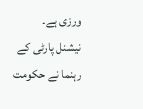ورزی ہے۔
نیشنل پارٹی کے رہنما نے حکومت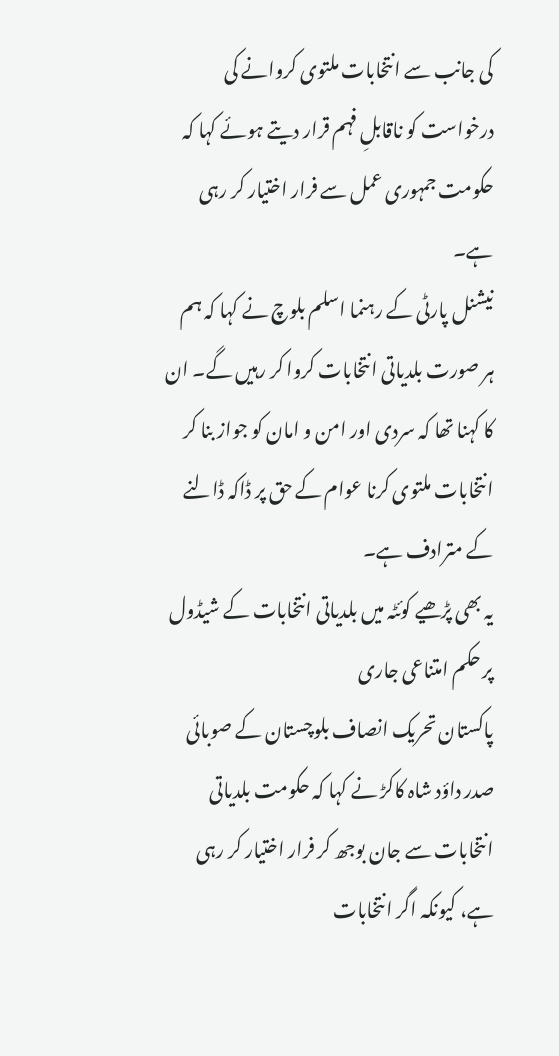کی جانب سے انتخابات ملتوی کروانے کی درخواست کو ناقابلِ فہم قرار دیتے ہوئے کہا کہ حکومت جمہوری عمل سے فرار اختیار کر رہی ہے۔
نیشنل پارٹی کے رہنما اسلم بلوچ نے کہا کہ ہم ہر صورت بلدیاتی انتخابات کروا کر رہیں گے۔ ان کا کہنا تھا کہ سردی اور امن و امان کو جواز بنا کر انتخابات ملتوی کرنا عوام کے حق پر ڈاکہ ڈالنے کے مترادف ہے۔
یہ بھی پڑھیے کوئٹہ میں بلدیاتی انتخابات کے شیڈول پر حکم امتناعی جاری
پاکستان تحریک انصاف بلوچستان کے صوبائی صدر داؤد شاہ کاکڑ نے کہا کہ حکومت بلدیاتی انتخابات سے جان بوجھ کر فرار اختیار کر رہی ہے، کیونکہ اگر انتخابات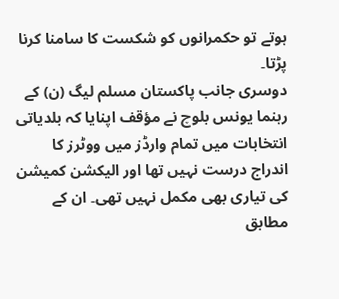ہوتے تو حکمرانوں کو شکست کا سامنا کرنا پڑتا۔
دوسری جانب پاکستان مسلم لیگ (ن) کے رہنما یونس بلوچ نے مؤقف اپنایا کہ بلدیاتی انتخابات میں تمام وارڈز میں ووٹرز کا اندراج درست نہیں تھا اور الیکشن کمیشن کی تیاری بھی مکمل نہیں تھی۔ ان کے مطابق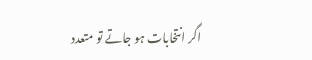اگر انتخابات ہو جاتے تو متعدد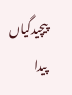پیچیدگیاں پیدا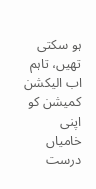ہو سکتی تھیں، تاہم اب الیکشن کمیشن کو اپنی خامیاں درست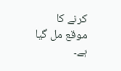کرنے کا موقع مل گیا ہے۔